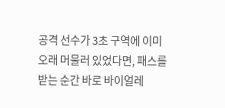공격 선수가 3초 구역에 이미 오래 머물러 있었다면, 패스를 받는 순간 바로 바이얼레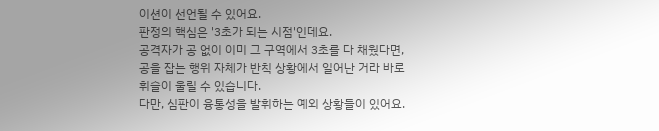이션이 선언될 수 있어요.
판정의 핵심은 '3초가 되는 시점'인데요.
공격자가 공 없이 이미 그 구역에서 3초를 다 채웠다면, 공을 잡는 행위 자체가 반칙 상황에서 일어난 거라 바로 휘슬이 울릴 수 있습니다.
다만, 심판이 융통성을 발휘하는 예외 상황들이 있어요.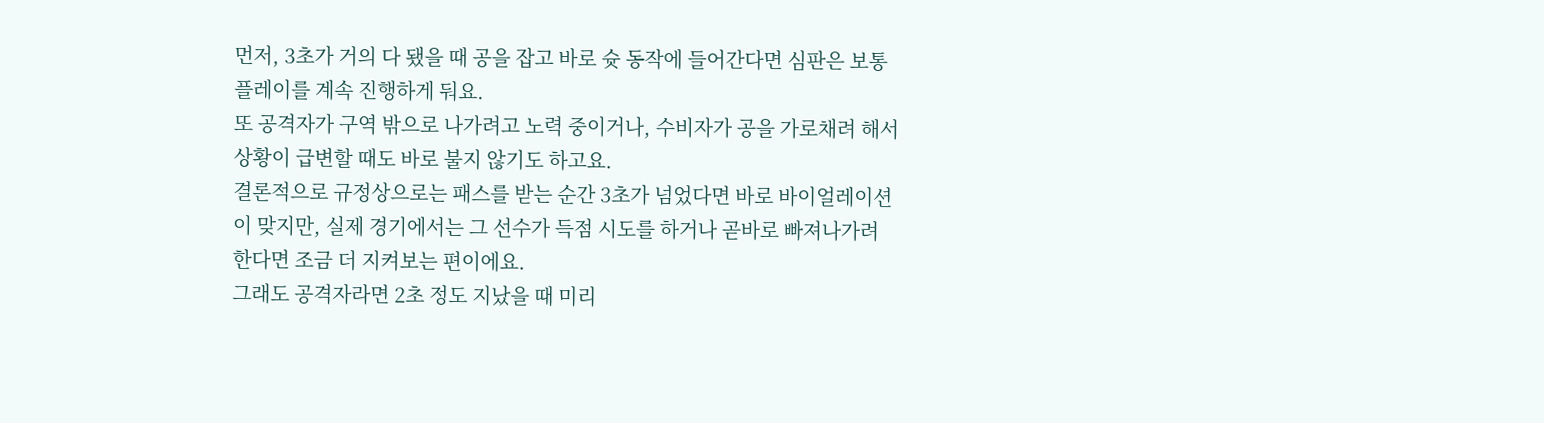먼저, 3초가 거의 다 됐을 때 공을 잡고 바로 슛 동작에 들어간다면 심판은 보통 플레이를 계속 진행하게 둬요.
또 공격자가 구역 밖으로 나가려고 노력 중이거나, 수비자가 공을 가로채려 해서 상황이 급변할 때도 바로 불지 않기도 하고요.
결론적으로 규정상으로는 패스를 받는 순간 3초가 넘었다면 바로 바이얼레이션이 맞지만, 실제 경기에서는 그 선수가 득점 시도를 하거나 곧바로 빠져나가려 한다면 조금 더 지켜보는 편이에요.
그래도 공격자라면 2초 정도 지났을 때 미리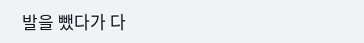발을 뺐다가 다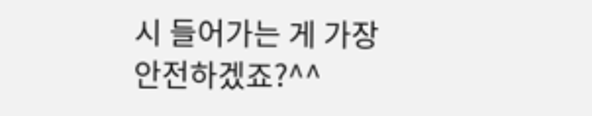시 들어가는 게 가장 안전하겠죠?^^